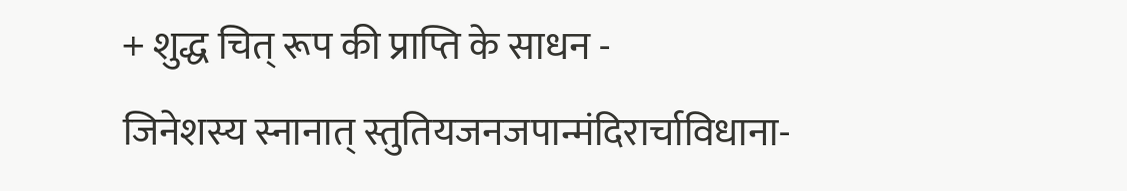+ शुद्ध चित् रूप की प्राप्ति के साधन -
जिनेशस्य स्नानात् स्तुतियजनजपान्मंदिरार्चाविधाना-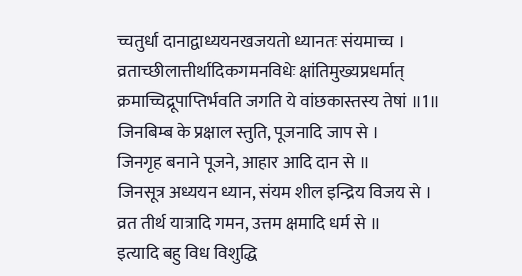च्चतुर्धा दानाद्वाध्ययनखजयतो ध्यानतः संयमाच्च ।
व्रताच्छीलात्तीर्थादिकगमनविधेः क्षांतिमुख्यप्रधर्मात्
क्रमाच्चिद्रूपाप्तिर्भवति जगति ये वांछकास्तस्य तेषां ॥1॥
जिनबिम्ब के प्रक्षाल स्तुति, पूजनादि जाप से ।
जिनगृह बनाने पूजने, आहार आदि दान से ॥
जिनसूत्र अध्ययन ध्यान, संयम शील इन्द्रिय विजय से ।
व्रत तीर्थ यात्रादि गमन, उत्तम क्षमादि धर्म से ॥
इत्यादि बहु विध विशुद्धि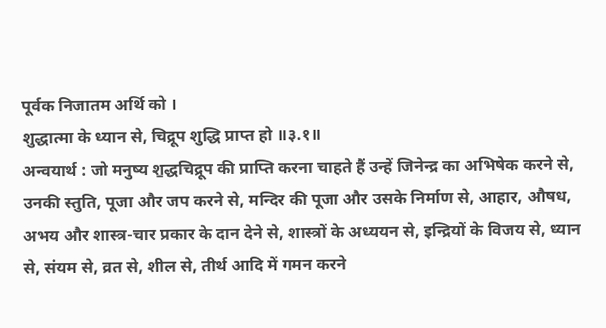पूर्वक निजातम अर्थि को ।
शुद्धात्मा के ध्यान से, चिद्रूप शुद्धि प्राप्त हो ॥३.१॥
अन्वयार्थ : जो मनुष्य श॒द्धचिद्रूप की प्राप्ति करना चाहते हैं उन्हें जिनेन्द्र का अभिषेक करने से, उनकी स्तुति, पूजा और जप करने से, मन्दिर की पूजा और उसके निर्माण से, आहार, औषध, अभय और शास्त्र-चार प्रकार के दान देने से, शास्त्रों के अध्ययन से, इन्द्रियों के विजय से, ध्यान से, संयम से, व्रत से, शील से, तीर्थ आदि में गमन करने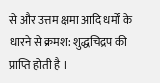से और उत्तम क्षमा आदि धर्मों के धारने से क्रमश: शुद्धचिद्रप की प्राप्ति होती है ।